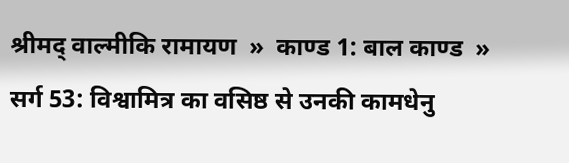श्रीमद् वाल्मीकि रामायण  »  काण्ड 1: बाल काण्ड  »  सर्ग 53: विश्वामित्र का वसिष्ठ से उनकी कामधेनु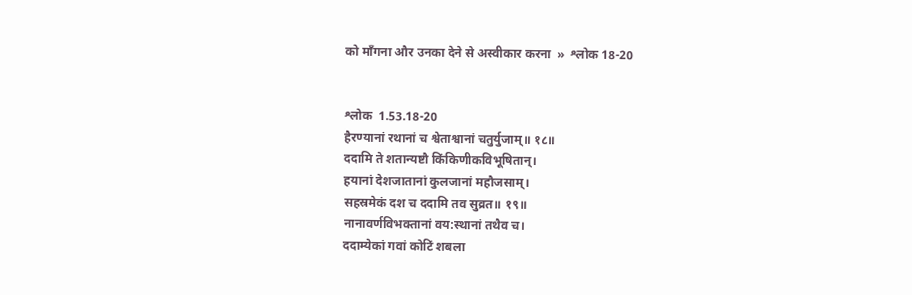को माँगना और उनका देने से अस्वीकार करना  »  श्लोक 18-20


श्लोक  1.53.18-20
हैरण्यानां रथानां च श्वेताश्वानां चतुर्युजाम्॥ १८॥
ददामि ते शतान्यष्टौ किंकिणीकविभूषितान्।
हयानां देशजातानां कुलजानां महौजसाम्।
सहस्रमेकं दश च ददामि तव सुव्रत॥ १९॥
नानावर्णविभक्तानां वय:स्थानां तथैव च।
ददाम्येकां गवां कोटिं शबला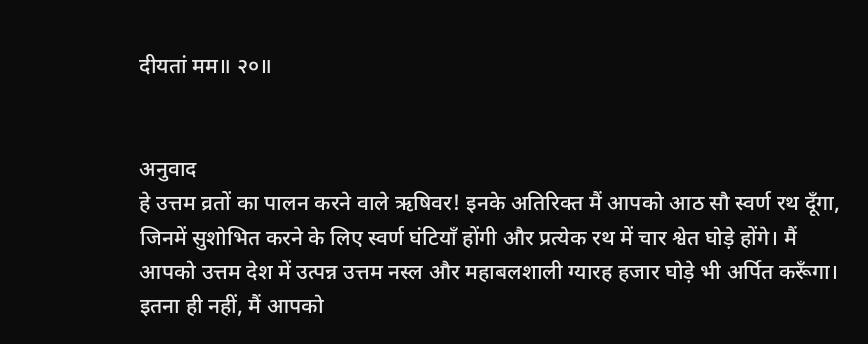दीयतां मम॥ २०॥


अनुवाद
हे उत्तम व्रतों का पालन करने वाले ऋषिवर! इनके अतिरिक्त मैं आपको आठ सौ स्वर्ण रथ दूँगा, जिनमें सुशोभित करने के लिए स्वर्ण घंटियाँ होंगी और प्रत्येक रथ में चार श्वेत घोड़े होंगे। मैं आपको उत्तम देश में उत्पन्न उत्तम नस्ल और महाबलशाली ग्यारह हजार घोड़े भी अर्पित करूँगा। इतना ही नहीं, मैं आपको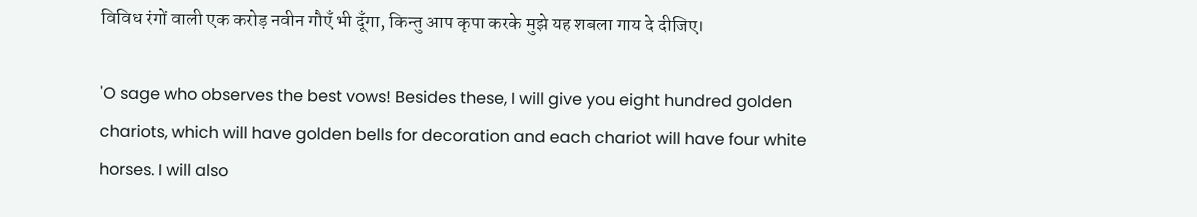विविध रंगों वाली एक करोड़ नवीन गौएँ भी दूँगा, किन्तु आप कृपा करके मुझे यह शबला गाय दे दीजिए।

'O sage who observes the best vows! Besides these, I will give you eight hundred golden chariots, which will have golden bells for decoration and each chariot will have four white horses. I will also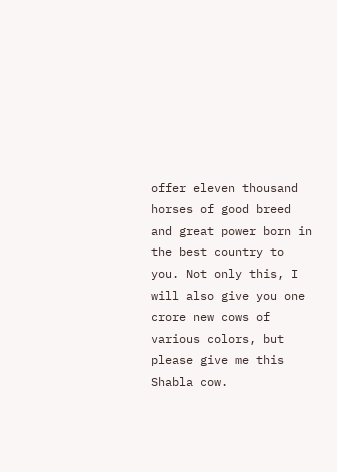offer eleven thousand horses of good breed and great power born in the best country to you. Not only this, I will also give you one crore new cows of various colors, but please give me this Shabla cow.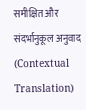समीक्षित और संदर्भानुकूल अनुवाद (Contextual Translation)